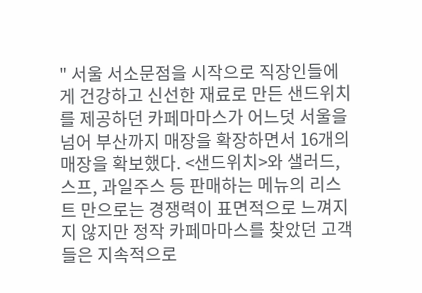" 서울 서소문점을 시작으로 직장인들에게 건강하고 신선한 재료로 만든 샌드위치를 제공하던 카페마마스가 어느덧 서울을 넘어 부산까지 매장을 확장하면서 16개의 매장을 확보했다. <샌드위치>와 샐러드, 스프, 과일주스 등 판매하는 메뉴의 리스트 만으로는 경쟁력이 표면적으로 느껴지지 않지만 정작 카페마마스를 찾았던 고객들은 지속적으로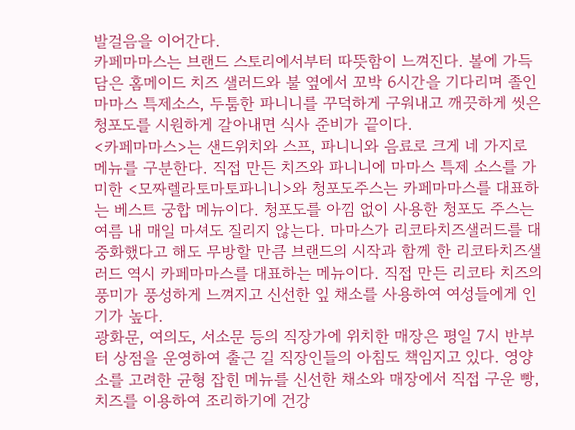발걸음을 이어간다.
카페마마스는 브랜드 스토리에서부터 따뜻함이 느껴진다. 볼에 가득 담은 홈메이드 치즈 샐러드와 불 옆에서 꼬박 6시간을 기다리며 졸인 마마스 특제소스, 두툼한 파니니를 꾸덕하게 구워내고 깨끗하게 씻은 청포도를 시원하게 갈아내면 식사 준비가 끝이다.
<카페마마스>는 샌드위치와 스프, 파니니와 음료로 크게 네 가지로 메뉴를 구분한다. 직접 만든 치즈와 파니니에 마마스 특제 소스를 가미한 <모짜렐라토마토파니니>와 청포도주스는 카페마마스를 대표하는 베스트 궁합 메뉴이다. 청포도를 아낌 없이 사용한 청포도 주스는 여름 내 매일 마셔도 질리지 않는다. 마마스가 리코타치즈샐러드를 대중화했다고 해도 무방할 만큼 브랜드의 시작과 함께 한 리코타치즈샐러드 역시 카페마마스를 대표하는 메뉴이다. 직접 만든 리코타 치즈의 풍미가 풍성하게 느껴지고 신선한 잎 채소를 사용하여 여성들에게 인기가 높다.
광화문, 여의도, 서소문 등의 직장가에 위치한 매장은 평일 7시 반부터 상점을 운영하여 출근 길 직장인들의 아침도 책임지고 있다. 영양소를 고려한 균형 잡힌 메뉴를 신선한 채소와 매장에서 직접 구운 빵, 치즈를 이용하여 조리하기에 건강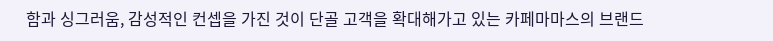함과 싱그러움, 감성적인 컨셉을 가진 것이 단골 고객을 확대해가고 있는 카페마마스의 브랜드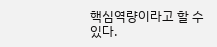핵심역량이라고 할 수 있다.